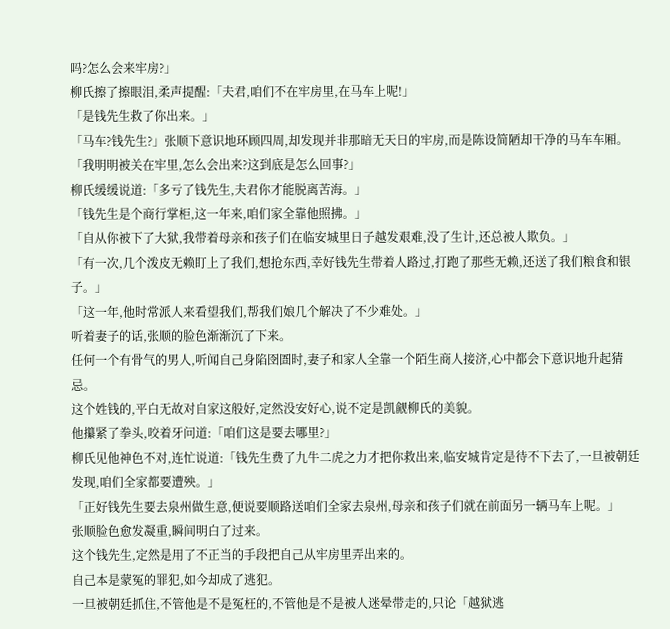吗?怎么会来牢房?」
柳氏擦了擦眼泪,柔声提醒:「夫君,咱们不在牢房里,在马车上呢!」
「是钱先生救了你出来。」
「马车?钱先生?」张顺下意识地环顾四周,却发现并非那暗无天日的牢房,而是陈设简陋却干净的马车车厢。
「我明明被关在牢里,怎么会出来?这到底是怎么回事?」
柳氏缓缓说道:「多亏了钱先生,夫君你才能脱离苦海。」
「钱先生是个商行掌柜,这一年来,咱们家全靠他照拂。」
「自从你被下了大狱,我带着母亲和孩子们在临安城里日子越发艰难,没了生计,还总被人欺负。」
「有一次,几个泼皮无赖盯上了我们,想抢东西,幸好钱先生带着人路过,打跑了那些无赖,还送了我们粮食和银子。」
「这一年,他时常派人来看望我们,帮我们娘几个解决了不少难处。」
听着妻子的话,张顺的脸色渐渐沉了下来。
任何一个有骨气的男人,听闻自己身陷囹圄时,妻子和家人全靠一个陌生商人接济,心中都会下意识地升起猜忌。
这个姓钱的,平白无故对自家这般好,定然没安好心,说不定是凯觎柳氏的美貌。
他攥紧了拳头,咬着牙问道:「咱们这是要去哪里?」
柳氏见他神色不对,连忙说道:「钱先生费了九牛二虎之力才把你救出来,临安城肯定是待不下去了,一旦被朝廷发现,咱们全家都要遭殃。」
「正好钱先生要去泉州做生意,便说要顺路送咱们全家去泉州,母亲和孩子们就在前面另一辆马车上呢。」
张顺脸色愈发凝重,瞬间明白了过来。
这个钱先生,定然是用了不正当的手段把自己从牢房里弄出来的。
自己本是蒙冤的罪犯,如今却成了逃犯。
一旦被朝廷抓住,不管他是不是冤枉的,不管他是不是被人迷晕带走的,只论「越狱逃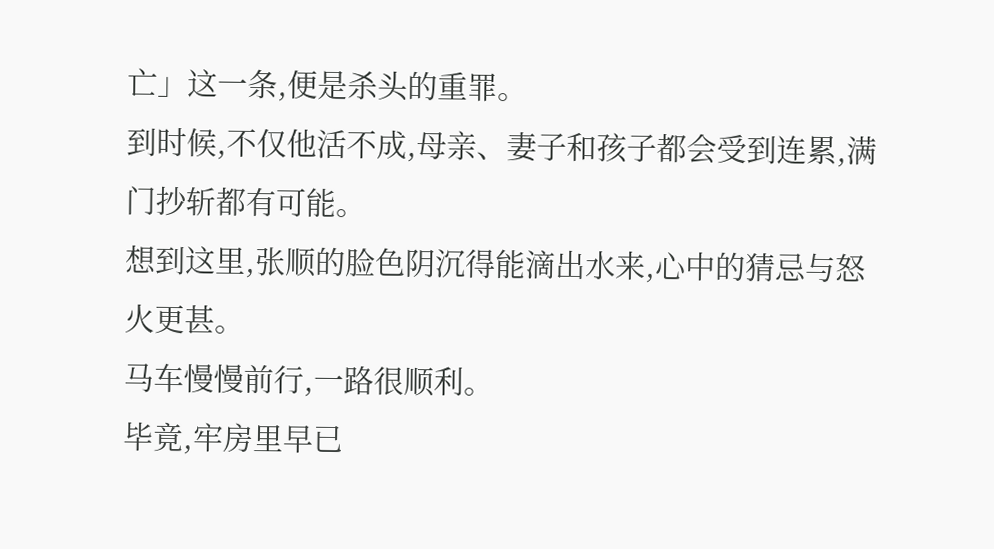亡」这一条,便是杀头的重罪。
到时候,不仅他活不成,母亲、妻子和孩子都会受到连累,满门抄斩都有可能。
想到这里,张顺的脸色阴沉得能滴出水来,心中的猜忌与怒火更甚。
马车慢慢前行,一路很顺利。
毕竟,牢房里早已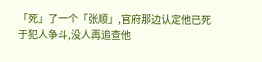「死」了一个「张顺」,官府那边认定他已死于犯人争斗,没人再追查他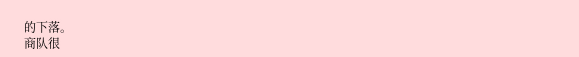的下落。
商队很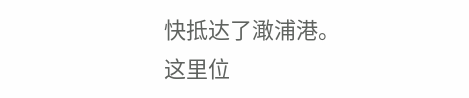快抵达了澉浦港。
这里位